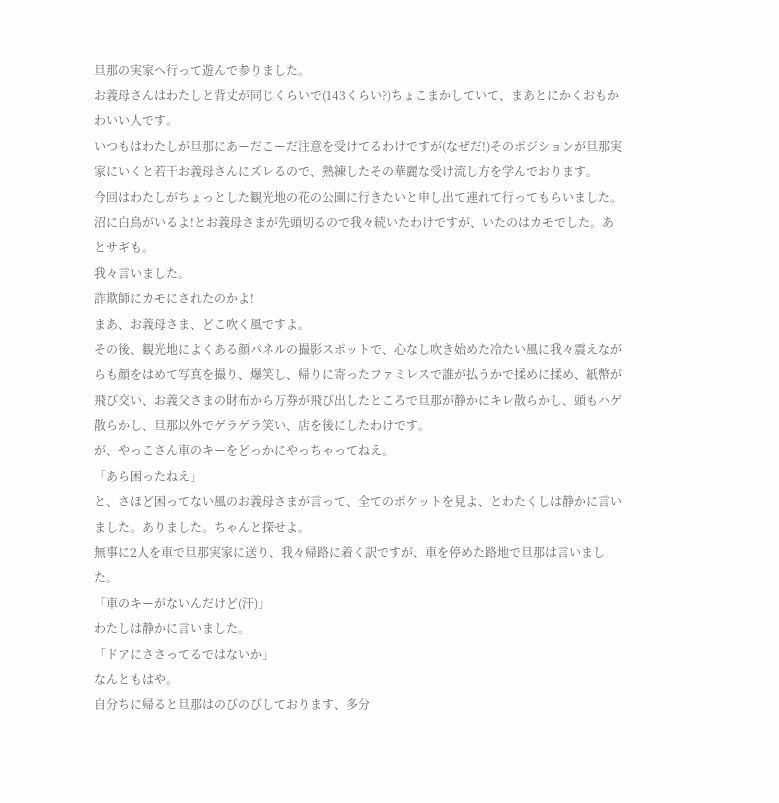旦那の実家へ行って遊んで参りました。
お義母さんはわたしと背丈が同じくらいで(143くらい?)ちょこまかしていて、まあとにかくおもかわいい人です。
いつもはわたしが旦那にあーだこーだ注意を受けてるわけですが(なぜだ!)そのポジションが旦那実家にいくと若干お義母さんにズレるので、熟練したその華麗な受け流し方を学んでおります。
今回はわたしがちょっとした観光地の花の公園に行きたいと申し出て連れて行ってもらいました。
沼に白鳥がいるよ!とお義母さまが先頭切るので我々続いたわけですが、いたのはカモでした。あとサギも。
我々言いました。
詐欺師にカモにされたのかよ!
まあ、お義母さま、どこ吹く風ですよ。
その後、観光地によくある顔パネルの撮影スポットで、心なし吹き始めた冷たい風に我々震えながらも顔をはめて写真を撮り、爆笑し、帰りに寄ったファミレスで誰が払うかで揉めに揉め、紙幣が飛び交い、お義父さまの財布から万券が飛び出したところで旦那が静かにキレ散らかし、頭もハゲ散らかし、旦那以外でゲラゲラ笑い、店を後にしたわけです。
が、やっこさん車のキーをどっかにやっちゃってねえ。
「あら困ったねえ」
と、さほど困ってない風のお義母さまが言って、全てのポケットを見よ、とわたくしは静かに言いました。ありました。ちゃんと探せよ。
無事に2人を車で旦那実家に送り、我々帰路に着く訳ですが、車を停めた路地で旦那は言いました。
「車のキーがないんだけど(汗)」
わたしは静かに言いました。
「ドアにささってるではないか」
なんともはや。
自分ちに帰ると旦那はのびのびしております、多分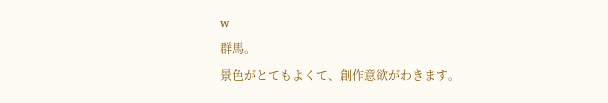w
群馬。
景色がとてもよくて、創作意欲がわきます。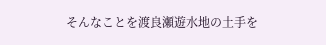そんなことを渡良瀬遊水地の土手を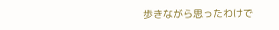歩きながら思ったわけで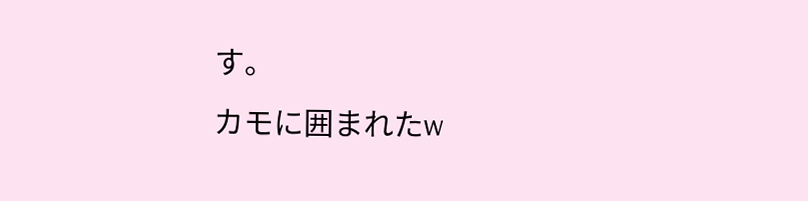す。
カモに囲まれたw